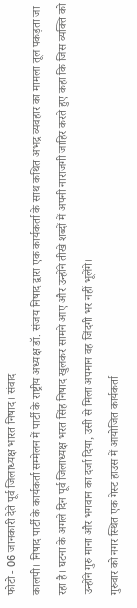फोटो - 06 जानकारी देते पूर्व जिलाध्यक्ष भारत निषाद। संवाद
कालपी। निषाद पार्टी के कार्यकर्ता सम्मेलन में पार्टी के राष्ट्रीय अध्यक्ष डॉ. संजय निषाद द्वारा एक कार्यकर्ता के साथ कथित अभद्र व्यवहार का मामला तूल पकड़ता जा रहा है। घटना के अगले दिन पूर्व जिलाध्यक्ष भरत सिंह निषाद खुलकर सामने आए और उन्होंने तीखे शब्दों में अपनी नाराजगी जाहिर करते हुए कहा कि जिस व्यक्ति को उन्होंने गुरु माना और भगवान का दर्जा दिया, उसी से मिला अपमान वह जिंदगी भर नहीं भूलेंगे।
गुरुवार को नगर स्थित एक गेस्ट हाउस में आयोजित कार्यकर्ता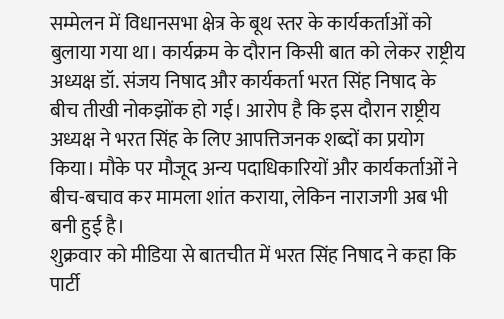सम्मेलन में विधानसभा क्षेत्र के बूथ स्तर के कार्यकर्ताओं को बुलाया गया था। कार्यक्रम के दौरान किसी बात को लेकर राष्ट्रीय अध्यक्ष डॉ. संजय निषाद और कार्यकर्ता भरत सिंह निषाद के बीच तीखी नोकझोंक हो गई। आरोप है कि इस दौरान राष्ट्रीय अध्यक्ष ने भरत सिंह के लिए आपत्तिजनक शब्दों का प्रयोग किया। मौके पर मौजूद अन्य पदाधिकारियों और कार्यकर्ताओं ने बीच-बचाव कर मामला शांत कराया, लेकिन नाराजगी अब भी बनी हुई है।
शुक्रवार को मीडिया से बातचीत में भरत सिंह निषाद ने कहा कि पार्टी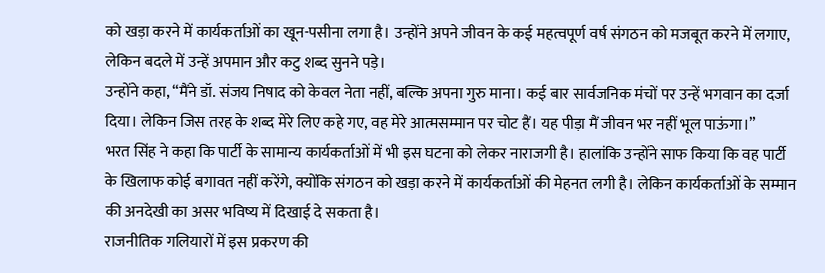को खड़ा करने में कार्यकर्ताओं का खून-पसीना लगा है। उन्होंने अपने जीवन के कई महत्वपूर्ण वर्ष संगठन को मजबूत करने में लगाए, लेकिन बदले में उन्हें अपमान और कटु शब्द सुनने पड़े।
उन्होंने कहा, “मैंने डॉ. संजय निषाद को केवल नेता नहीं, बल्कि अपना गुरु माना। कई बार सार्वजनिक मंचों पर उन्हें भगवान का दर्जा दिया। लेकिन जिस तरह के शब्द मेरे लिए कहे गए, वह मेरे आत्मसम्मान पर चोट हैं। यह पीड़ा मैं जीवन भर नहीं भूल पाऊंगा।”
भरत सिंह ने कहा कि पार्टी के सामान्य कार्यकर्ताओं में भी इस घटना को लेकर नाराजगी है। हालांकि उन्होंने साफ किया कि वह पार्टी के खिलाफ कोई बगावत नहीं करेंगे, क्योंकि संगठन को खड़ा करने में कार्यकर्ताओं की मेहनत लगी है। लेकिन कार्यकर्ताओं के सम्मान की अनदेखी का असर भविष्य में दिखाई दे सकता है।
राजनीतिक गलियारों में इस प्रकरण की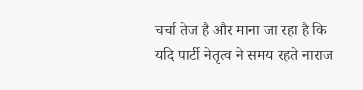चर्चा तेज है और माना जा रहा है कि यदि पार्टी नेतृत्व ने समय रहते नाराज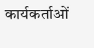कार्यकर्ताओं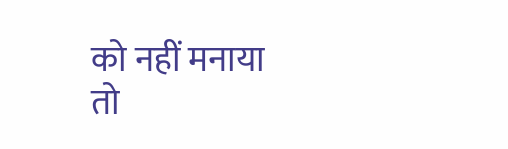को नहीं मनाया तो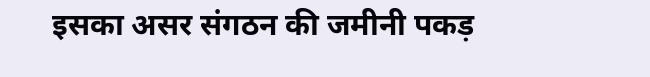इसका असर संगठन की जमीनी पकड़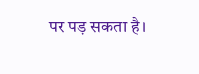पर पड़ सकता है।